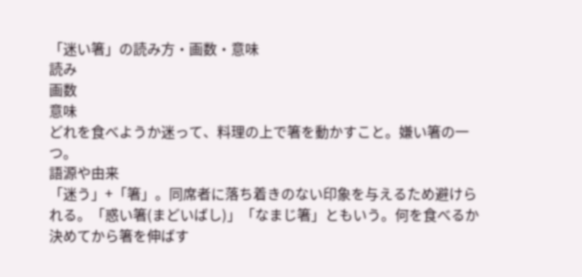「迷い箸」の読み方・画数・意味
読み
画数
意味
どれを食べようか迷って、料理の上で箸を動かすこと。嫌い箸の一つ。
語源や由来
「迷う」+「箸」。同席者に落ち着きのない印象を与えるため避けられる。「惑い箸(まどいばし)」「なまじ箸」ともいう。何を食べるか決めてから箸を伸ばす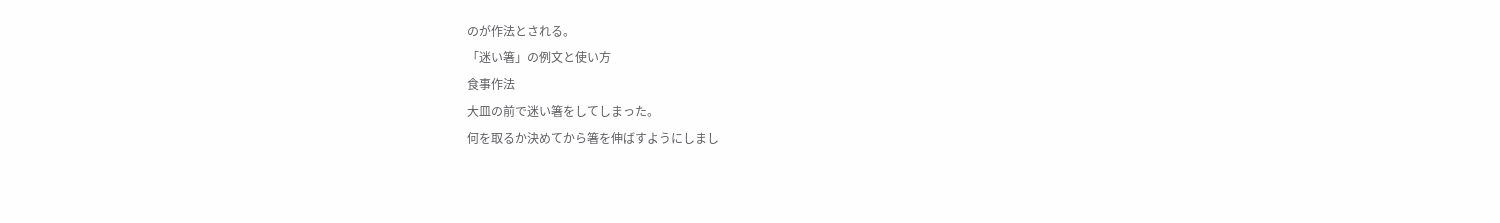のが作法とされる。
「迷い箸」の例文と使い方
食事作法
大皿の前で迷い箸をしてしまった。
何を取るか決めてから箸を伸ばすようにしまし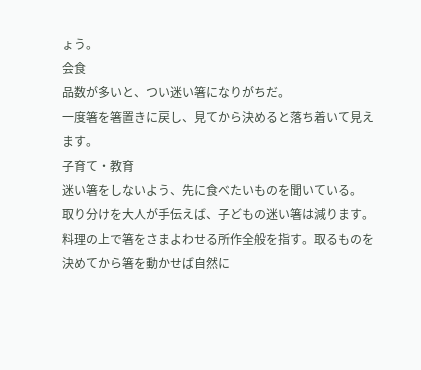ょう。
会食
品数が多いと、つい迷い箸になりがちだ。
一度箸を箸置きに戻し、見てから決めると落ち着いて見えます。
子育て・教育
迷い箸をしないよう、先に食べたいものを聞いている。
取り分けを大人が手伝えば、子どもの迷い箸は減ります。
料理の上で箸をさまよわせる所作全般を指す。取るものを決めてから箸を動かせば自然に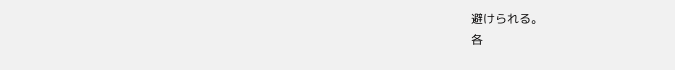避けられる。
各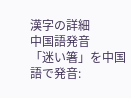漢字の詳細
中国語発音
「迷い箸」を中国語で発音: